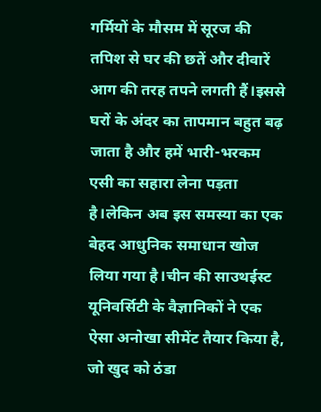गर्मियों के मौसम में सूरज की तपिश से घर की छतें और दीवारें आग की तरह तपने लगती हैं।इससे घरों के अंदर का तापमान बहुत बढ़ जाता है और हमें भारी-भरकम एसी का सहारा लेना पड़ता है।लेकिन अब इस समस्या का एक बेहद आधुनिक समाधान खोज लिया गया है।चीन की साउथईस्ट यूनिवर्सिटी के वैज्ञानिकों ने एक ऐसा अनोखा सीमेंट तैयार किया है, जो खुद को ठंडा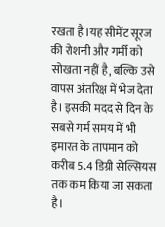रखता है।यह सीमेंट सूरज की रोशनी और गर्मी को सोखता नहीं है, बल्कि उसे वापस अंतरिक्ष में भेज देता है। इसकी मदद से दिन के सबसे गर्म समय में भी इमारत के तापमान को करीब 5.4 डिग्री सेल्सियस तक कम किया जा सकता है।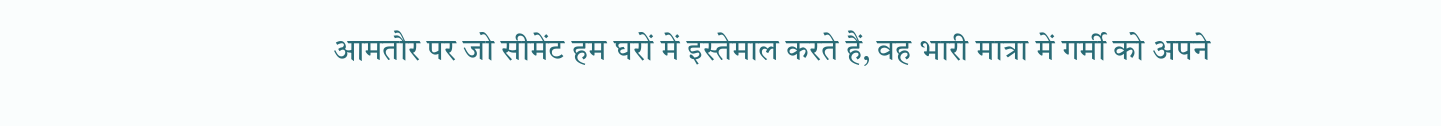आमतौर पर जो सीमेंट हम घरों में इस्तेमाल करते हैं, वह भारी मात्रा में गर्मी को अपने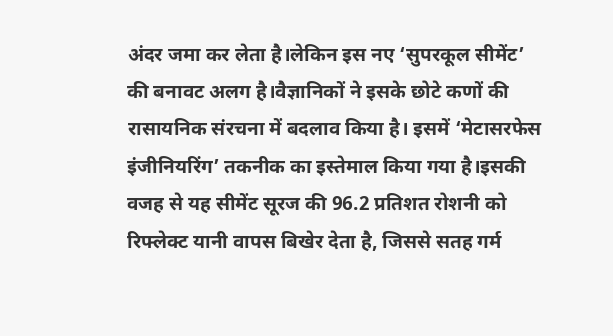अंदर जमा कर लेता है।लेकिन इस नए ‘सुपरकूल सीमेंट’ की बनावट अलग है।वैज्ञानिकों ने इसके छोटे कणों की रासायनिक संरचना में बदलाव किया है। इसमें ‘मेटासरफेस इंजीनियरिंग’ तकनीक का इस्तेमाल किया गया है।इसकी वजह से यह सीमेंट सूरज की 96.2 प्रतिशत रोशनी को रिफ्लेक्ट यानी वापस बिखेर देता है, जिससे सतह गर्म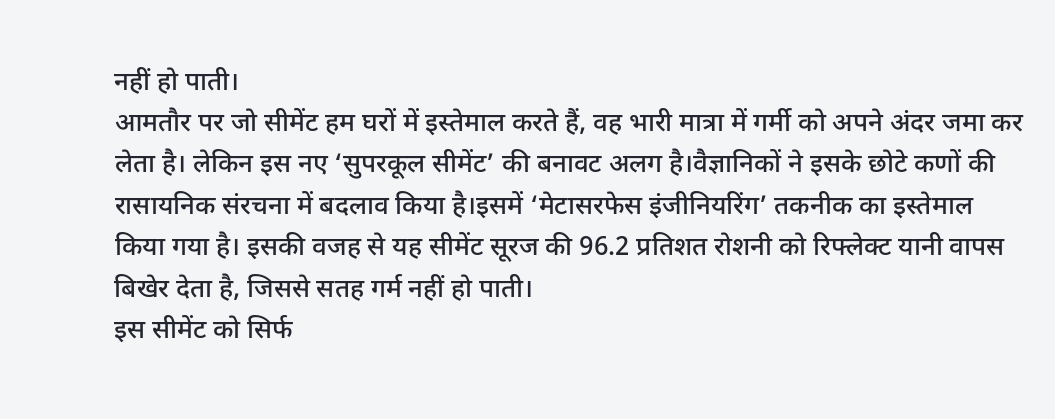नहीं हो पाती।
आमतौर पर जो सीमेंट हम घरों में इस्तेमाल करते हैं, वह भारी मात्रा में गर्मी को अपने अंदर जमा कर लेता है। लेकिन इस नए ‘सुपरकूल सीमेंट’ की बनावट अलग है।वैज्ञानिकों ने इसके छोटे कणों की रासायनिक संरचना में बदलाव किया है।इसमें ‘मेटासरफेस इंजीनियरिंग’ तकनीक का इस्तेमाल किया गया है। इसकी वजह से यह सीमेंट सूरज की 96.2 प्रतिशत रोशनी को रिफ्लेक्ट यानी वापस बिखेर देता है, जिससे सतह गर्म नहीं हो पाती।
इस सीमेंट को सिर्फ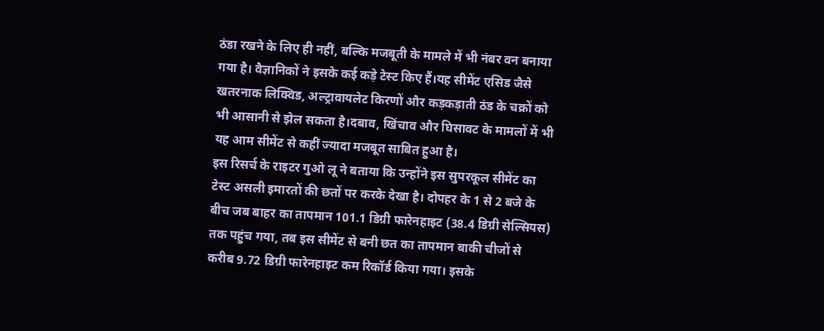ठंडा रखने के लिए ही नहीं, बल्कि मजबूती के मामले में भी नंबर वन बनाया गया है। वैज्ञानिकों ने इसके कई कड़े टेस्ट किए हैं।यह सीमेंट एसिड जैसे खतरनाक लिक्विड, अल्ट्रावायलेट किरणों और कड़कड़ाती ठंड के चक्रों को भी आसानी से झेल सकता है।दबाव, खिंचाव और घिसावट के मामलों में भी यह आम सीमेंट से कहीं ज्यादा मजबूत साबित हुआ है।
इस रिसर्च के राइटर गुओ लू ने बताया कि उन्होंने इस सुपरकूल सीमेंट का टेस्ट असली इमारतों की छतों पर करके देखा है। दोपहर के 1 से 2 बजे के बीच जब बाहर का तापमान 101.1 डिग्री फारेनहाइट (38.4 डिग्री सेल्सियस) तक पहुंच गया, तब इस सीमेंट से बनी छत का तापमान बाकी चीजों से करीब 9.72 डिग्री फारेनहाइट कम रिकॉर्ड किया गया। इसके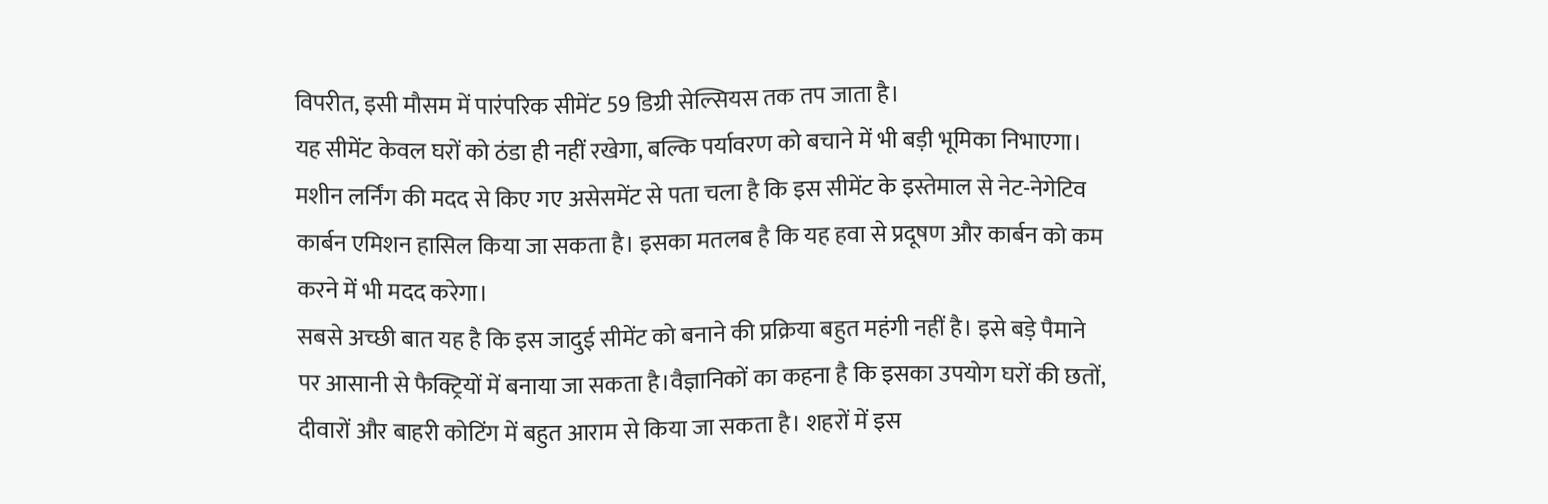विपरीत, इसी मौसम में पारंपरिक सीमेंट 59 डिग्री सेल्सियस तक तप जाता है।
यह सीमेंट केवल घरों को ठंडा ही नहीं रखेगा, बल्कि पर्यावरण को बचाने में भी बड़ी भूमिका निभाएगा। मशीन लर्निंग की मदद से किए गए असेसमेंट से पता चला है कि इस सीमेंट के इस्तेमाल से नेट-नेगेटिव कार्बन एमिशन हासिल किया जा सकता है। इसका मतलब है कि यह हवा से प्रदूषण और कार्बन को कम करने में भी मदद करेगा।
सबसे अच्छी बात यह है कि इस जादुई सीमेंट को बनाने की प्रक्रिया बहुत महंगी नहीं है। इसे बड़े पैमाने पर आसानी से फैक्ट्रियों में बनाया जा सकता है।वैज्ञानिकों का कहना है कि इसका उपयोग घरों की छतों, दीवारों और बाहरी कोटिंग में बहुत आराम से किया जा सकता है। शहरों में इस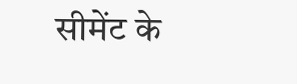सीमेंट के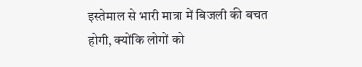इस्तेमाल से भारी मात्रा में बिजली की बचत होगी, क्योंकि लोगों को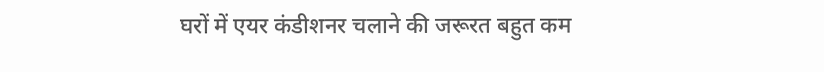घरों में एयर कंडीशनर चलाने की जरूरत बहुत कम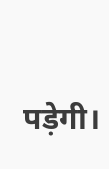पड़ेगी।